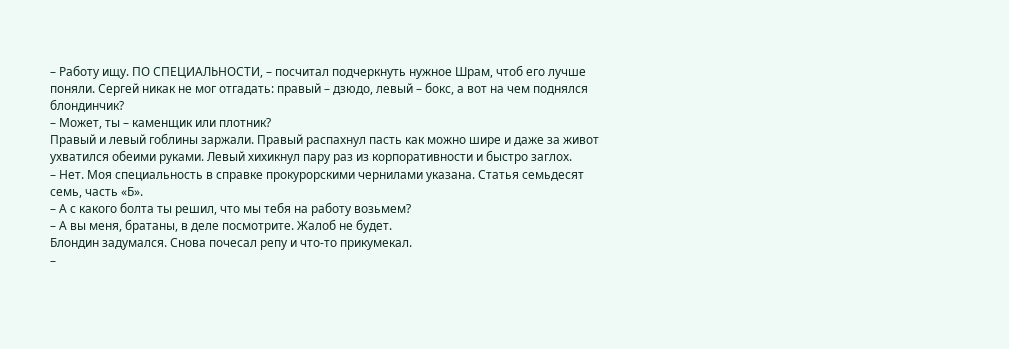– Работу ищу. ПО СПЕЦИАЛЬНОСТИ, – посчитал подчеркнуть нужное Шрам, чтоб его лучше поняли. Сергей никак не мог отгадать: правый – дзюдо, левый – бокс, а вот на чем поднялся блондинчик?
– Может, ты – каменщик или плотник?
Правый и левый гоблины заржали. Правый распахнул пасть как можно шире и даже за живот ухватился обеими руками. Левый хихикнул пару раз из корпоративности и быстро заглох.
– Нет. Моя специальность в справке прокурорскими чернилами указана. Статья семьдесят семь, часть «Б».
– А с какого болта ты решил, что мы тебя на работу возьмем?
– А вы меня, братаны, в деле посмотрите. Жалоб не будет.
Блондин задумался. Снова почесал репу и что-то прикумекал.
–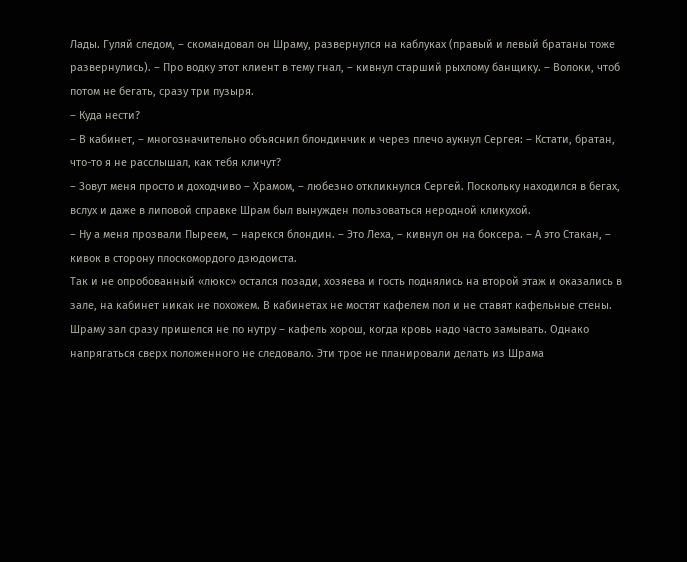Лады. Гуляй следом, – скомандовал он Шраму, развернулся на каблуках (правый и левый братаны тоже развернулись). – Про водку этот клиент в тему гнал, – кивнул старший рыхлому банщику. – Волоки, чтоб потом не бегать, сразу три пузыря.
– Куда нести?
– В кабинет, – многозначительно объяснил блондинчик и через плечо аукнул Сергея: – Кстати, братан, что-то я не расслышал, как тебя кличут?
– Зовут меня просто и доходчиво – Храмом, – любезно откликнулся Сергей. Поскольку находился в бегах, вслух и даже в липовой справке Шрам был вынужден пользоваться неродной кликухой.
– Ну а меня прозвали Пыреем, – нарекся блондин. – Это Леха, – кивнул он на боксера. – А это Стакан, – кивок в сторону плоскомордого дзюдоиста.
Так и не опробованный «люкс» остался позади, хозяева и гость поднялись на второй этаж и оказались в зале, на кабинет никак не похожем. В кабинетах не мостят кафелем пол и не ставят кафельные стены. Шраму зал сразу пришелся не по нутру – кафель хорош, когда кровь надо часто замывать. Однако напрягаться сверх положенного не следовало. Эти трое не планировали делать из Шрама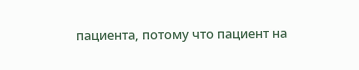пациента, потому что пациент на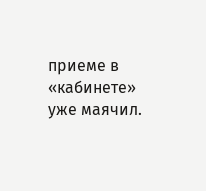приеме в «кабинете» уже маячил.